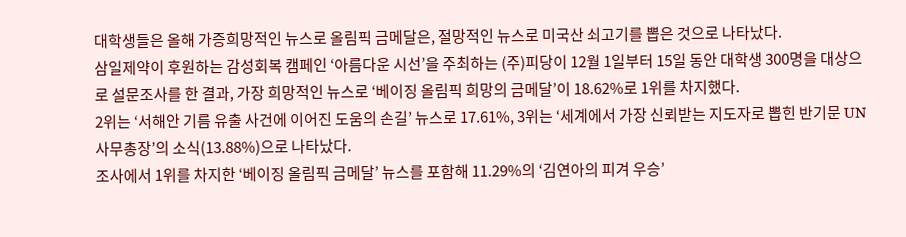대학생들은 올해 가증희망적인 뉴스로 올림픽 금메달은, 절망적인 뉴스로 미국산 쇠고기를 뽑은 것으로 나타났다.
삼일제약이 후원하는 감성회복 캠페인 ‘아름다운 시선’을 주최하는 (주)피당이 12월 1일부터 15일 동안 대학생 300명을 대상으로 설문조사를 한 결과, 가장 희망적인 뉴스로 ‘베이징 올림픽 희망의 금메달’이 18.62%로 1위를 차지했다.
2위는 ‘서해안 기름 유출 사건에 이어진 도움의 손길’ 뉴스로 17.61%, 3위는 ‘세계에서 가장 신뢰받는 지도자로 뽑힌 반기문 UN사무총장’의 소식(13.88%)으로 나타났다.
조사에서 1위를 차지한 ‘베이징 올림픽 금메달’ 뉴스를 포함해 11.29%의 ‘김연아의 피겨 우승’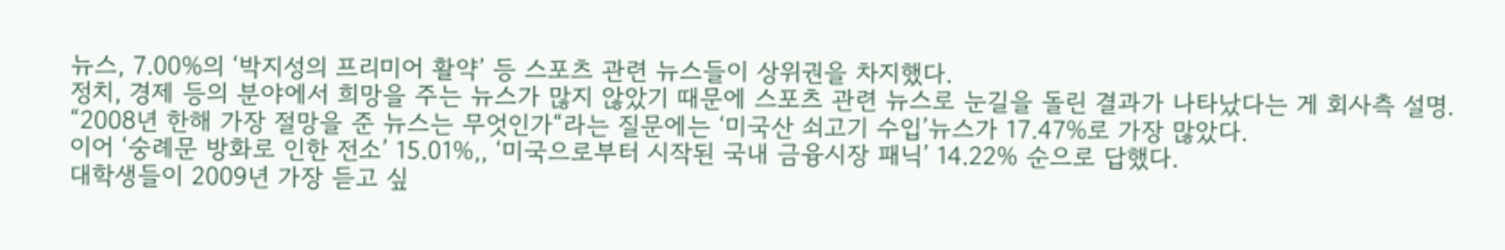뉴스, 7.00%의 ‘박지성의 프리미어 활약’ 등 스포츠 관련 뉴스들이 상위권을 차지했다.
정치, 경제 등의 분야에서 희망을 주는 뉴스가 많지 않았기 때문에 스포츠 관련 뉴스로 눈길을 돌린 결과가 나타났다는 게 회사측 설명.
“2008년 한해 가장 절망을 준 뉴스는 무엇인가“라는 질문에는 ‘미국산 쇠고기 수입’뉴스가 17.47%로 가장 많았다.
이어 ‘숭례문 방화로 인한 전소’ 15.01%,, ‘미국으로부터 시작된 국내 금융시장 패닉’ 14.22% 순으로 답했다.
대학생들이 2009년 가장 듣고 싶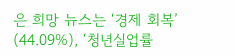은 희망 뉴스는 ‘경제 회복’ (44.09%), ‘청년실업률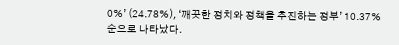0%’ (24.78%), ‘깨끗한 정치와 정책을 추진하는 정부’ 10.37% 순으로 나타났다.